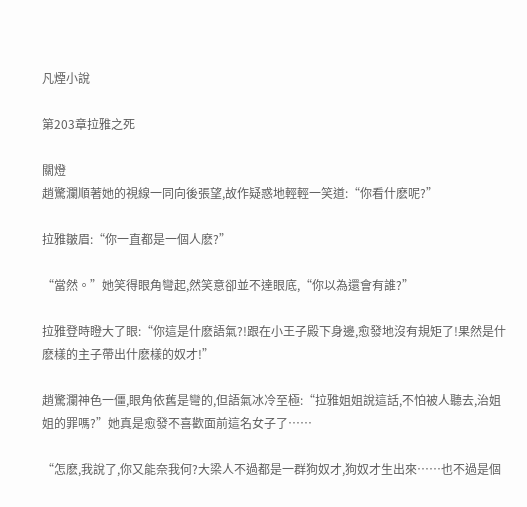凡煙小說

第203章拉雅之死

關燈
趙驚瀾順著她的視線一同向後張望,故作疑惑地輕輕一笑道:“你看什麽呢?”

拉雅皺眉:“你一直都是一個人麽?”

“當然。”她笑得眼角彎起,然笑意卻並不達眼底,“你以為還會有誰?”

拉雅登時瞪大了眼:“你這是什麽語氣?!跟在小王子殿下身邊,愈發地沒有規矩了!果然是什麽樣的主子帶出什麽樣的奴才!”

趙驚瀾神色一僵,眼角依舊是彎的,但語氣冰冷至極:“拉雅姐姐說這話,不怕被人聽去,治姐姐的罪嗎?”她真是愈發不喜歡面前這名女子了……

“怎麽,我說了,你又能奈我何?大梁人不過都是一群狗奴才,狗奴才生出來……也不過是個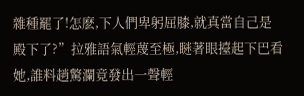雜種罷了!怎麽,下人們卑躬屈膝,就真當自己是殿下了?”拉雅語氣輕蔑至極,瞇著眼擡起下巴看她,誰料趙驚瀾竟發出一聲輕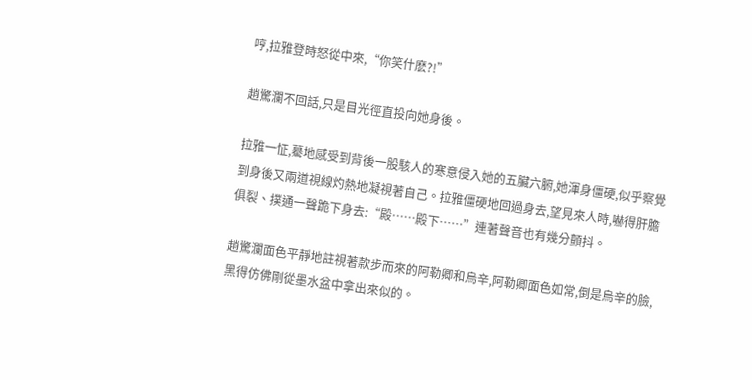哼,拉雅登時怒從中來,“你笑什麽?!”

趙驚瀾不回話,只是目光徑直投向她身後。

拉雅一怔,驀地感受到背後一股駭人的寒意侵入她的五臟六腑,她渾身僵硬,似乎察覺到身後又兩道視線灼熱地凝視著自己。拉雅僵硬地回過身去,望見來人時,嚇得肝膽俱裂、撲通一聲跪下身去:“殿……殿下……”連著聲音也有幾分顫抖。

趙驚瀾面色平靜地註視著款步而來的阿勒卿和烏辛,阿勒卿面色如常,倒是烏辛的臉,黑得仿佛剛從墨水盆中拿出來似的。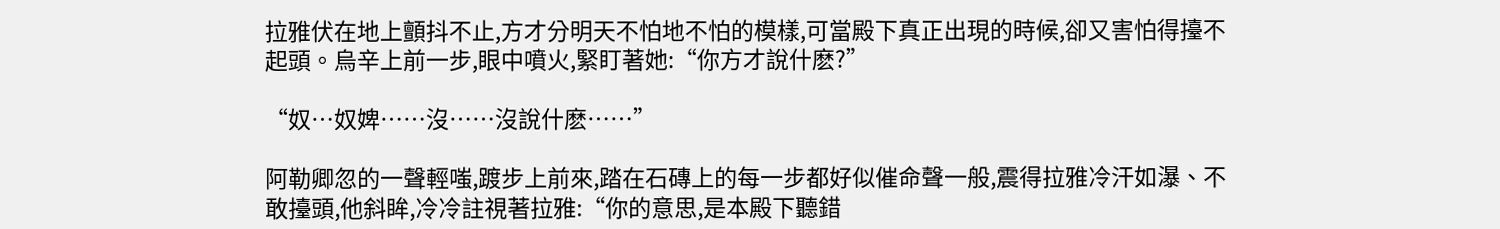拉雅伏在地上顫抖不止,方才分明天不怕地不怕的模樣,可當殿下真正出現的時候,卻又害怕得擡不起頭。烏辛上前一步,眼中噴火,緊盯著她:“你方才說什麽?”

“奴…奴婢……沒……沒說什麽……”

阿勒卿忽的一聲輕嗤,踱步上前來,踏在石磚上的每一步都好似催命聲一般,震得拉雅冷汗如瀑、不敢擡頭,他斜眸,冷冷註視著拉雅:“你的意思,是本殿下聽錯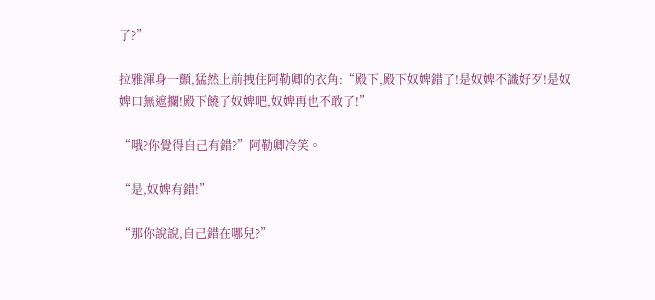了?”

拉雅渾身一顫,猛然上前拽住阿勒卿的衣角:“殿下,殿下奴婢錯了!是奴婢不識好歹!是奴婢口無遮攔!殿下饒了奴婢吧,奴婢再也不敢了!”

“哦?你覺得自己有錯?”阿勒卿冷笑。

“是,奴婢有錯!”

“那你說說,自己錯在哪兒?”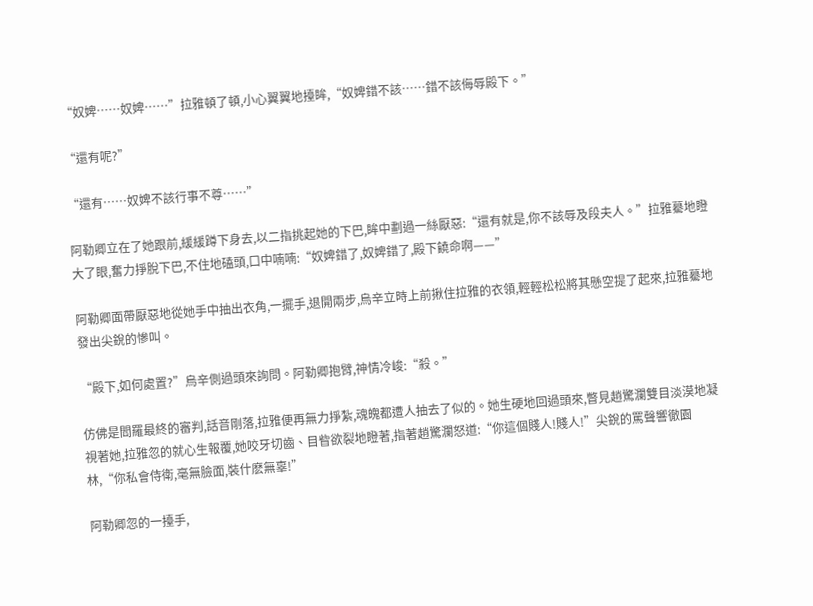“奴婢……奴婢……”拉雅頓了頓,小心翼翼地擡眸,“奴婢錯不該……錯不該侮辱殿下。”

“還有呢?”

“還有……奴婢不該行事不尊……”

阿勒卿立在了她跟前,緩緩蹲下身去,以二指挑起她的下巴,眸中劃過一絲厭惡:“還有就是,你不該辱及段夫人。”拉雅驀地瞪大了眼,奮力掙脫下巴,不住地磕頭,口中喃喃:“奴婢錯了,奴婢錯了,殿下饒命啊——”

阿勒卿面帶厭惡地從她手中抽出衣角,一擺手,退開兩步,烏辛立時上前揪住拉雅的衣領,輕輕松松將其懸空提了起來,拉雅驀地發出尖銳的慘叫。

“殿下,如何處置?”烏辛側過頭來詢問。阿勒卿抱臂,神情冷峻:“殺。”

仿佛是閻羅最終的審判,話音剛落,拉雅便再無力掙紮,魂魄都遭人抽去了似的。她生硬地回過頭來,瞥見趙驚瀾雙目淡漠地凝視著她,拉雅忽的就心生報覆,她咬牙切齒、目眥欲裂地瞪著,指著趙驚瀾怒道:“你這個賤人!賤人!”尖銳的罵聲響徹園林,“你私會侍衛,毫無臉面,裝什麽無辜!”

阿勒卿忽的一擡手,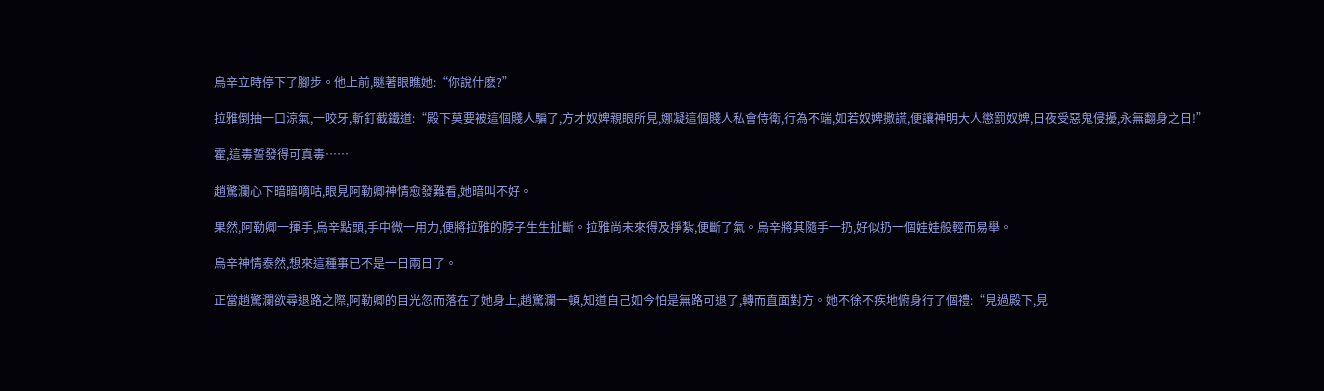烏辛立時停下了腳步。他上前,瞇著眼瞧她:“你說什麽?”

拉雅倒抽一口涼氣,一咬牙,斬釘截鐵道:“殿下莫要被這個賤人騙了,方才奴婢親眼所見,娜凝這個賤人私會侍衛,行為不端,如若奴婢撒謊,便讓神明大人懲罰奴婢,日夜受惡鬼侵擾,永無翻身之日!”

霍,這毒誓發得可真毒……

趙驚瀾心下暗暗嘀咕,眼見阿勒卿神情愈發難看,她暗叫不好。

果然,阿勒卿一揮手,烏辛點頭,手中微一用力,便將拉雅的脖子生生扯斷。拉雅尚未來得及掙紮,便斷了氣。烏辛將其隨手一扔,好似扔一個娃娃般輕而易舉。

烏辛神情泰然,想來這種事已不是一日兩日了。

正當趙驚瀾欲尋退路之際,阿勒卿的目光忽而落在了她身上,趙驚瀾一頓,知道自己如今怕是無路可退了,轉而直面對方。她不徐不疾地俯身行了個禮:“見過殿下,見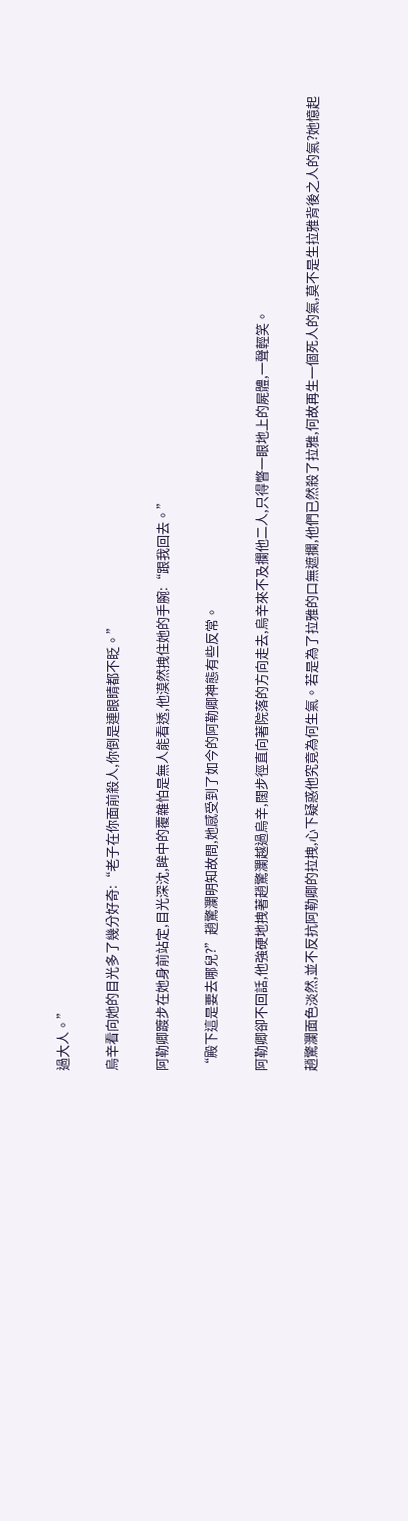過大人。”

烏辛看向她的目光多了幾分好奇:“老子在你面前殺人,你倒是連眼睛都不眨。”

阿勒卿踱步在她身前站定,目光深沈,眸中的覆雜怕是無人能看透,他漠然拽住她的手腕:“跟我回去。”

“殿下這是要去哪兒?”趙驚瀾明知故問,她感受到了如今的阿勒卿神態有些反常。

阿勒卿卻不回話,他強硬地拽著趙驚瀾越過烏辛,闊步徑直向著院落的方向走去,烏辛來不及攔他二人,只得瞥一眼地上的屍體,一聲輕笑。

趙驚瀾面色淡然,並不反抗阿勒卿的拉拽,心下疑惑他究竟為何生氣。若是為了拉雅的口無遮攔,他們已然殺了拉雅,何故再生一個死人的氣,莫不是生拉雅背後之人的氣?她憶起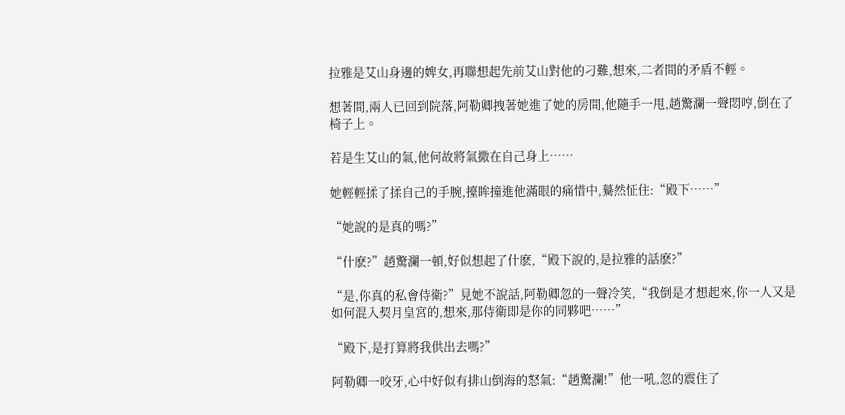拉雅是艾山身邊的婢女,再聯想起先前艾山對他的刁難,想來,二者間的矛盾不輕。

想著間,兩人已回到院落,阿勒卿拽著她進了她的房間,他隨手一甩,趙驚瀾一聲悶哼,倒在了椅子上。

若是生艾山的氣,他何故將氣撒在自己身上……

她輕輕揉了揉自己的手腕,擡眸撞進他滿眼的痛惜中,驀然怔住:“殿下……”

“她說的是真的嗎?”

“什麽?”趙驚瀾一頓,好似想起了什麽,“殿下說的,是拉雅的話麽?”

“是,你真的私會侍衛?”見她不說話,阿勒卿忽的一聲冷笑,“我倒是才想起來,你一人又是如何混入契月皇宮的,想來,那侍衛即是你的同夥吧……”

“殿下,是打算將我供出去嗎?”

阿勒卿一咬牙,心中好似有排山倒海的怒氣:“趙驚瀾!”他一吼,忽的震住了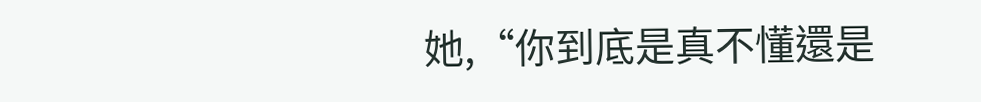她,“你到底是真不懂還是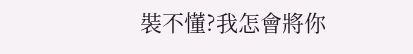裝不懂?我怎會將你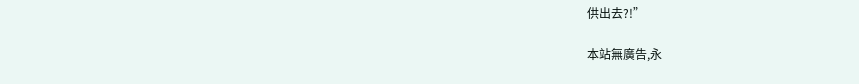供出去?!”

本站無廣告,永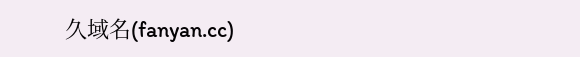久域名(fanyan.cc)